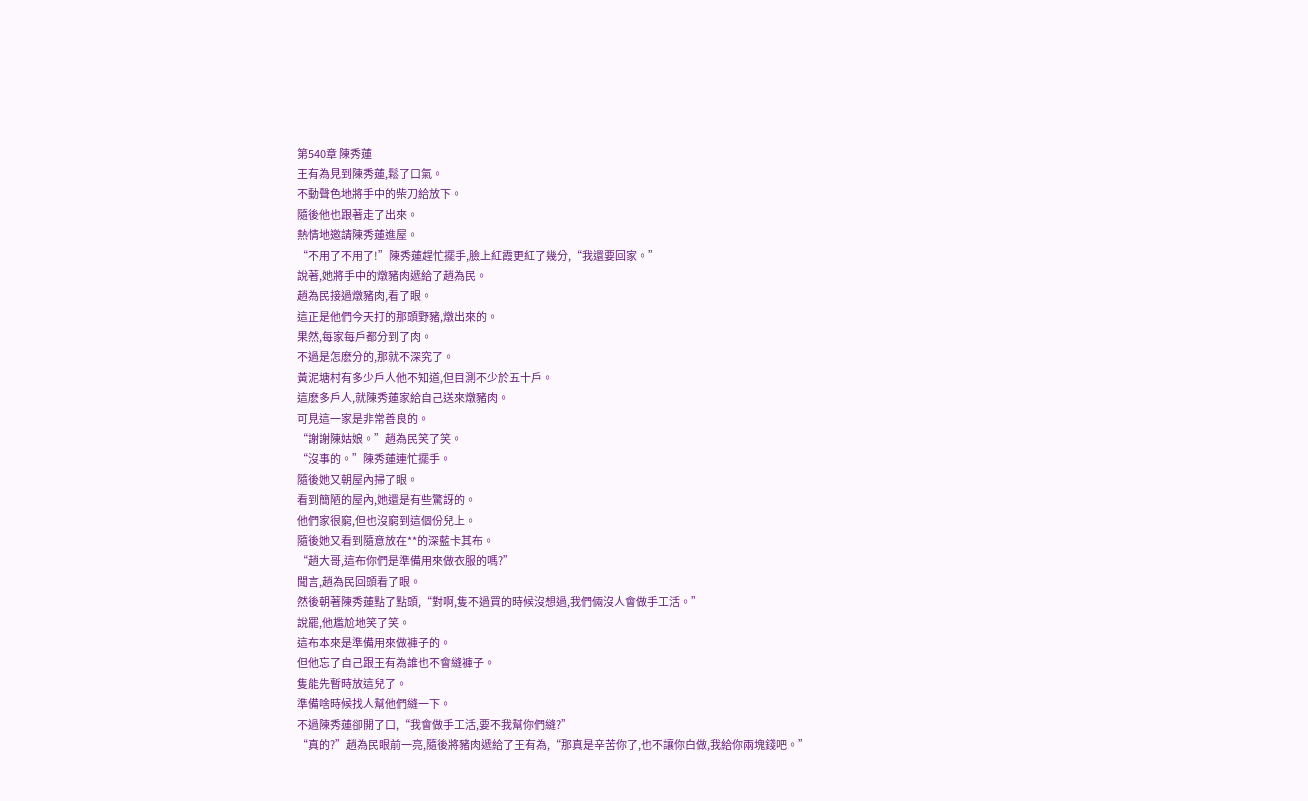第540章 陳秀蓮
王有為見到陳秀蓮,鬆了口氣。
不動聲色地將手中的柴刀給放下。
隨後他也跟著走了出來。
熱情地邀請陳秀蓮進屋。
“不用了不用了!”陳秀蓮趕忙擺手,臉上紅霞更紅了幾分,“我還要回家。”
說著,她將手中的燉豬肉遞給了趙為民。
趙為民接過燉豬肉,看了眼。
這正是他們今天打的那頭野豬,燉出來的。
果然,每家每戶都分到了肉。
不過是怎麽分的,那就不深究了。
黃泥塘村有多少戶人他不知道,但目測不少於五十戶。
這麽多戶人,就陳秀蓮家給自己送來燉豬肉。
可見這一家是非常善良的。
“謝謝陳姑娘。”趙為民笑了笑。
“沒事的。”陳秀蓮連忙擺手。
隨後她又朝屋內掃了眼。
看到簡陋的屋內,她還是有些驚訝的。
他們家很窮,但也沒窮到這個份兒上。
隨後她又看到隨意放在**的深藍卡其布。
“趙大哥,這布你們是準備用來做衣服的嗎?”
聞言,趙為民回頭看了眼。
然後朝著陳秀蓮點了點頭,“對啊,隻不過買的時候沒想過,我們倆沒人會做手工活。”
說罷,他尷尬地笑了笑。
這布本來是準備用來做褲子的。
但他忘了自己跟王有為誰也不會縫褲子。
隻能先暫時放這兒了。
準備啥時候找人幫他們縫一下。
不過陳秀蓮卻開了口,“我會做手工活,要不我幫你們縫?”
“真的?”趙為民眼前一亮,隨後將豬肉遞給了王有為,“那真是辛苦你了,也不讓你白做,我給你兩塊錢吧。”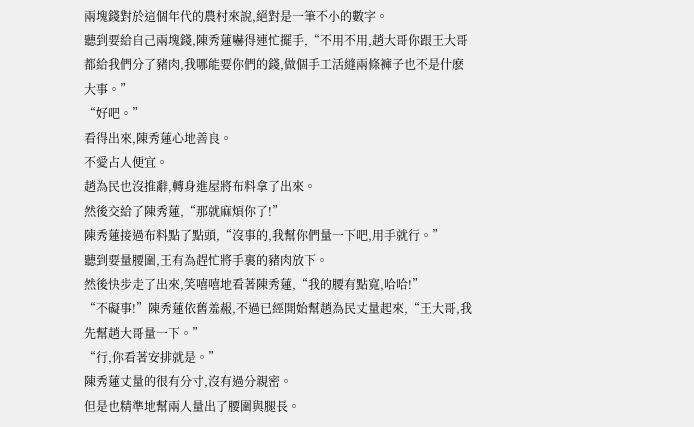兩塊錢對於這個年代的農村來說,絕對是一筆不小的數字。
聽到要給自己兩塊錢,陳秀蓮嚇得連忙擺手,“不用不用,趙大哥你跟王大哥都給我們分了豬肉,我哪能要你們的錢,做個手工活縫兩條褲子也不是什麽大事。”
“好吧。”
看得出來,陳秀蓮心地善良。
不愛占人便宜。
趙為民也沒推辭,轉身進屋將布料拿了出來。
然後交給了陳秀蓮,“那就麻煩你了!”
陳秀蓮接過布料點了點頭,“沒事的,我幫你們量一下吧,用手就行。”
聽到要量腰圍,王有為趕忙將手裏的豬肉放下。
然後快步走了出來,笑嘻嘻地看著陳秀蓮,“我的腰有點寬,哈哈!”
“不礙事!”陳秀蓮依舊羞赧,不過已經開始幫趙為民丈量起來,“王大哥,我先幫趙大哥量一下。”
“行,你看著安排就是。”
陳秀蓮丈量的很有分寸,沒有過分親密。
但是也精準地幫兩人量出了腰圍與腿長。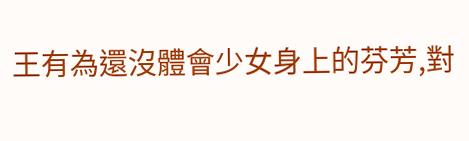王有為還沒體會少女身上的芬芳,對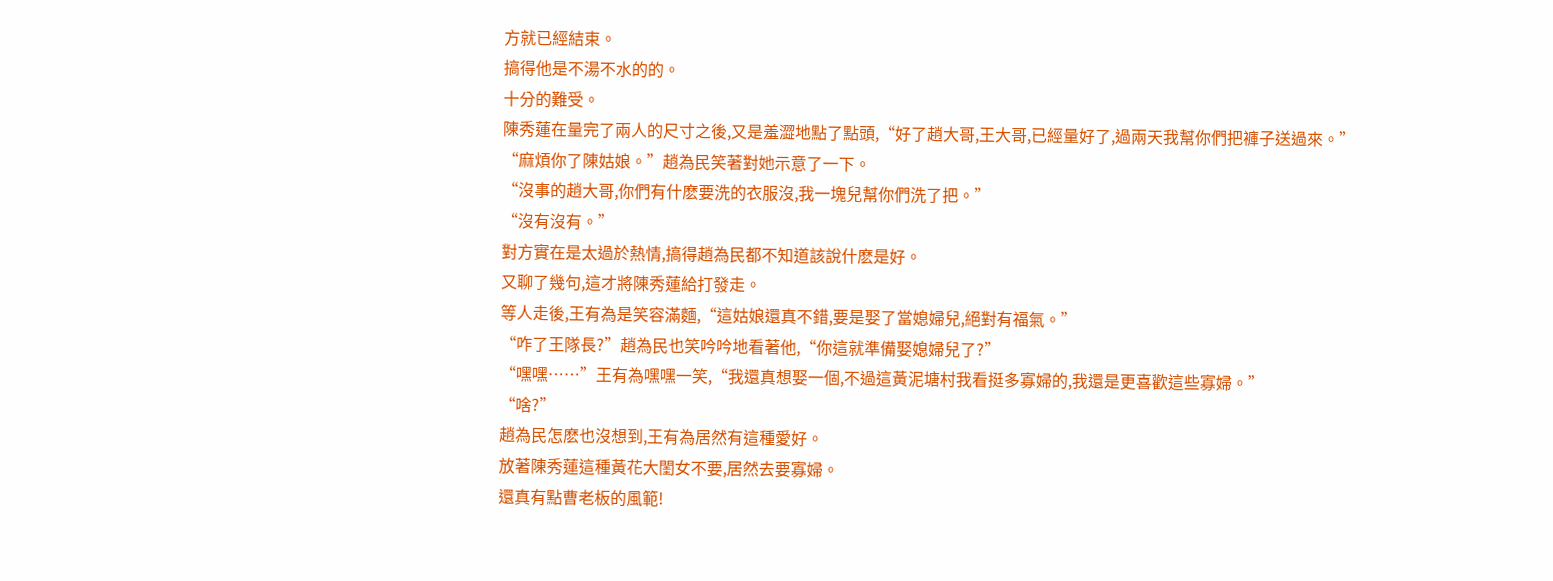方就已經結束。
搞得他是不湯不水的的。
十分的難受。
陳秀蓮在量完了兩人的尺寸之後,又是羞澀地點了點頭,“好了趙大哥,王大哥,已經量好了,過兩天我幫你們把褲子送過來。”
“麻煩你了陳姑娘。”趙為民笑著對她示意了一下。
“沒事的趙大哥,你們有什麽要洗的衣服沒,我一塊兒幫你們洗了把。”
“沒有沒有。”
對方實在是太過於熱情,搞得趙為民都不知道該說什麽是好。
又聊了幾句,這才將陳秀蓮給打發走。
等人走後,王有為是笑容滿麵,“這姑娘還真不錯,要是娶了當媳婦兒,絕對有福氣。”
“咋了王隊長?”趙為民也笑吟吟地看著他,“你這就準備娶媳婦兒了?”
“嘿嘿……”王有為嘿嘿一笑,“我還真想娶一個,不過這黃泥塘村我看挺多寡婦的,我還是更喜歡這些寡婦。”
“啥?”
趙為民怎麽也沒想到,王有為居然有這種愛好。
放著陳秀蓮這種黃花大閨女不要,居然去要寡婦。
還真有點曹老板的風範!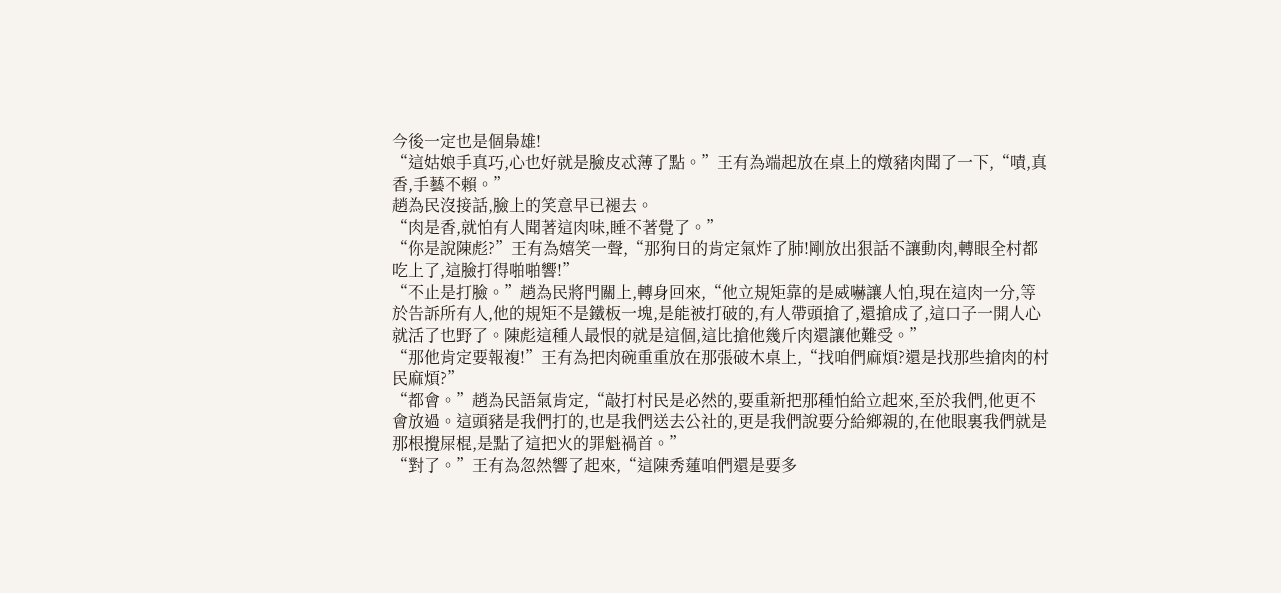今後一定也是個梟雄!
“這姑娘手真巧,心也好就是臉皮忒薄了點。”王有為端起放在桌上的燉豬肉聞了一下,“嘖,真香,手藝不賴。”
趙為民沒接話,臉上的笑意早已褪去。
“肉是香,就怕有人聞著這肉味,睡不著覺了。”
“你是說陳彪?”王有為嬉笑一聲,“那狗日的肯定氣炸了肺!剛放出狠話不讓動肉,轉眼全村都吃上了,這臉打得啪啪響!”
“不止是打臉。”趙為民將門關上,轉身回來,“他立規矩靠的是威嚇讓人怕,現在這肉一分,等於告訴所有人,他的規矩不是鐵板一塊,是能被打破的,有人帶頭搶了,還搶成了,這口子一開人心就活了也野了。陳彪這種人最恨的就是這個,這比搶他幾斤肉還讓他難受。”
“那他肯定要報複!”王有為把肉碗重重放在那張破木桌上,“找咱們麻煩?還是找那些搶肉的村民麻煩?”
“都會。”趙為民語氣肯定,“敲打村民是必然的,要重新把那種怕給立起來,至於我們,他更不會放過。這頭豬是我們打的,也是我們送去公社的,更是我們說要分給鄉親的,在他眼裏我們就是那根攪屎棍,是點了這把火的罪魁禍首。”
“對了。”王有為忽然響了起來,“這陳秀蓮咱們還是要多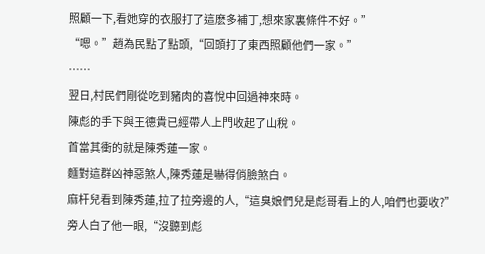照顧一下,看她穿的衣服打了這麽多補丁,想來家裏條件不好。”
“嗯。”趙為民點了點頭,“回頭打了東西照顧他們一家。”
……
翌日,村民們剛從吃到豬肉的喜悅中回過神來時。
陳彪的手下與王德貴已經帶人上門收起了山稅。
首當其衝的就是陳秀蓮一家。
麵對這群凶神惡煞人,陳秀蓮是嚇得俏臉煞白。
麻杆兒看到陳秀蓮,拉了拉旁邊的人,“這臭娘們兒是彪哥看上的人,咱們也要收?”
旁人白了他一眼,“沒聽到彪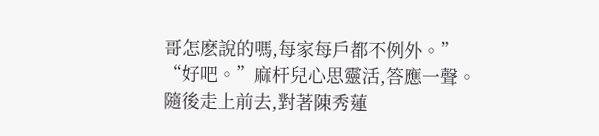哥怎麽說的嗎,每家每戶都不例外。”
“好吧。”麻杆兒心思靈活,答應一聲。
隨後走上前去,對著陳秀蓮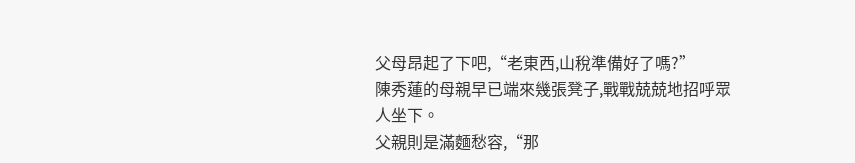父母昂起了下吧,“老東西,山稅準備好了嗎?”
陳秀蓮的母親早已端來幾張凳子,戰戰兢兢地招呼眾人坐下。
父親則是滿麵愁容,“那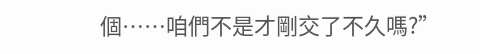個……咱們不是才剛交了不久嗎?”